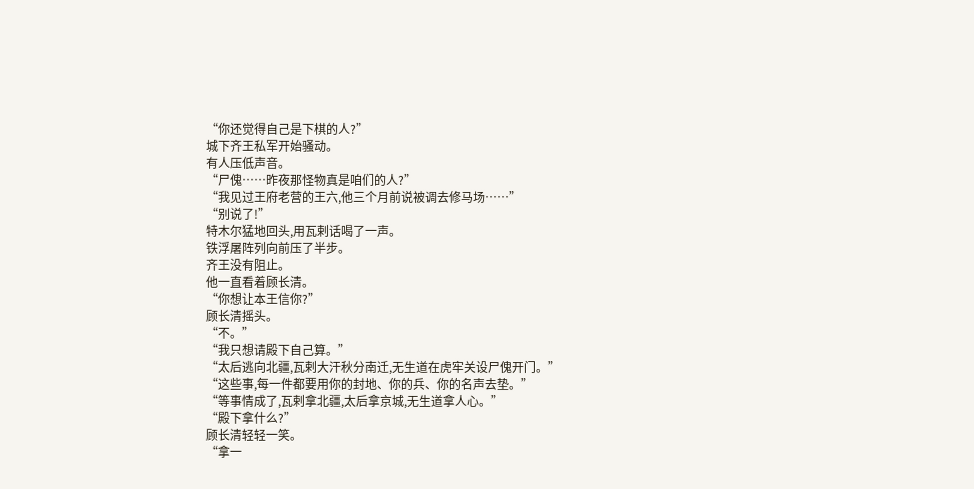“你还觉得自己是下棋的人?”
城下齐王私军开始骚动。
有人压低声音。
“尸傀……昨夜那怪物真是咱们的人?”
“我见过王府老营的王六,他三个月前说被调去修马场……”
“别说了!”
特木尔猛地回头,用瓦剌话喝了一声。
铁浮屠阵列向前压了半步。
齐王没有阻止。
他一直看着顾长清。
“你想让本王信你?”
顾长清摇头。
“不。”
“我只想请殿下自己算。”
“太后逃向北疆,瓦剌大汗秋分南迁,无生道在虎牢关设尸傀开门。”
“这些事,每一件都要用你的封地、你的兵、你的名声去垫。”
“等事情成了,瓦剌拿北疆,太后拿京城,无生道拿人心。”
“殿下拿什么?”
顾长清轻轻一笑。
“拿一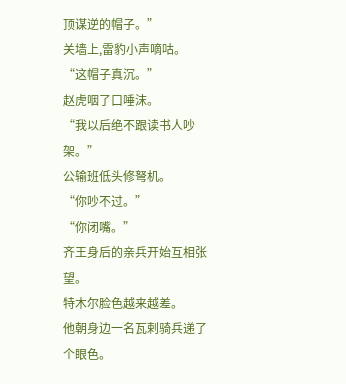顶谋逆的帽子。”
关墙上,雷豹小声嘀咕。
“这帽子真沉。”
赵虎咽了口唾沫。
“我以后绝不跟读书人吵架。”
公输班低头修弩机。
“你吵不过。”
“你闭嘴。”
齐王身后的亲兵开始互相张望。
特木尔脸色越来越差。
他朝身边一名瓦剌骑兵递了个眼色。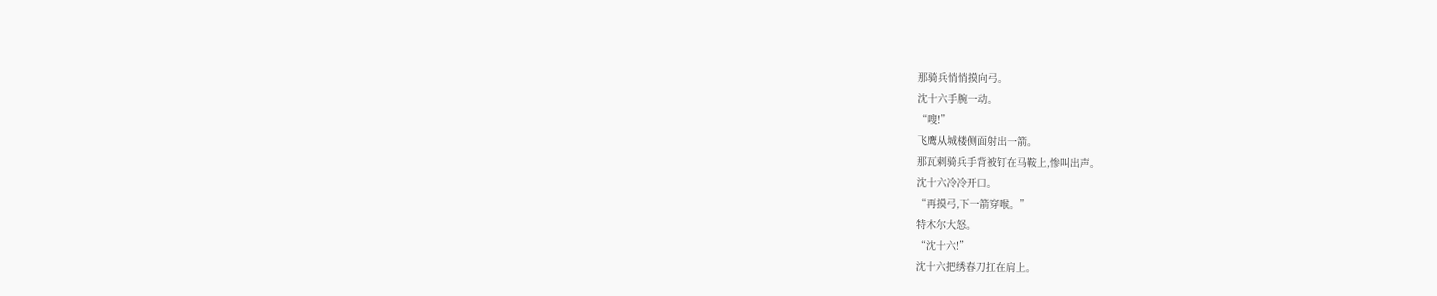那骑兵悄悄摸向弓。
沈十六手腕一动。
“嗖!”
飞鹰从城楼侧面射出一箭。
那瓦剌骑兵手背被钉在马鞍上,惨叫出声。
沈十六冷冷开口。
“再摸弓,下一箭穿喉。”
特木尔大怒。
“沈十六!”
沈十六把绣春刀扛在肩上。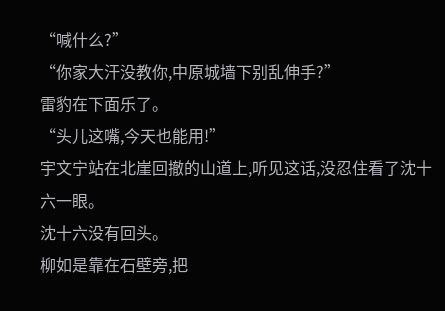“喊什么?”
“你家大汗没教你,中原城墙下别乱伸手?”
雷豹在下面乐了。
“头儿这嘴,今天也能用!”
宇文宁站在北崖回撤的山道上,听见这话,没忍住看了沈十六一眼。
沈十六没有回头。
柳如是靠在石壁旁,把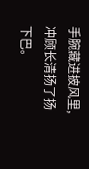手腕藏进披风里,冲顾长清扬了扬下巴。